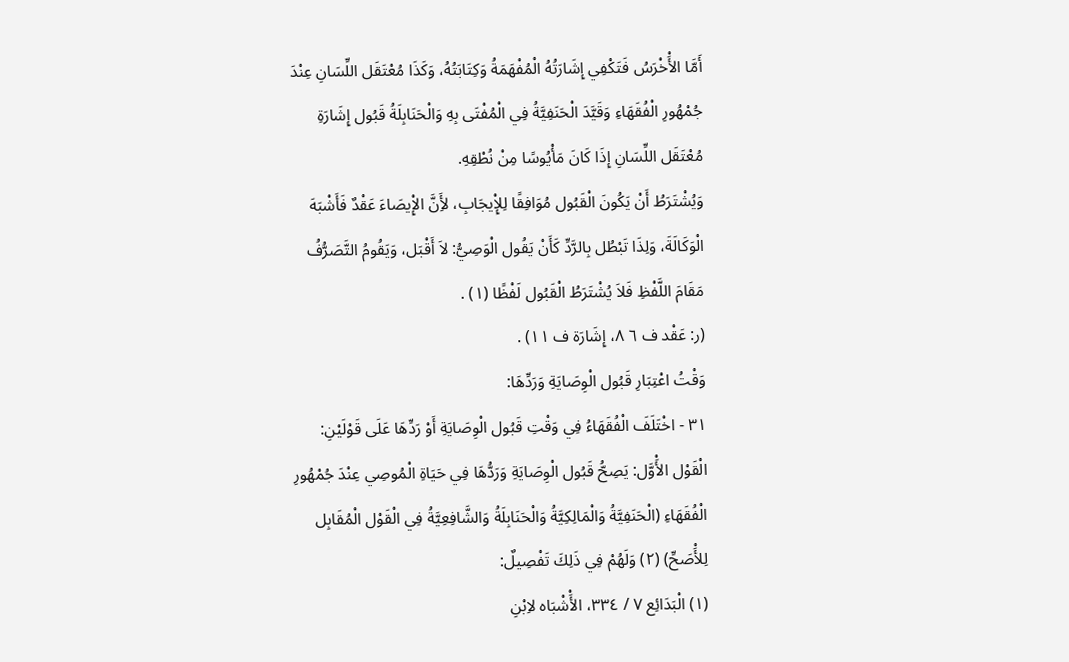أَمَّا الأَْخْرَسُ فَتَكْفِي إِشَارَتُهُ الْمُفْهَمَةُ وَكِتَابَتُهُ، وَكَذَا مُعْتَقَل اللِّسَانِ عِنْدَ جُمْهُورِ الْفُقَهَاءِ وَقَيَّدَ الْحَنَفِيَّةُ فِي الْمُفْتَى بِهِ وَالْحَنَابِلَةُ قَبُول إِشَارَةِ مُعْتَقَل اللِّسَانِ إِذَا كَانَ مَأْيُوسًا مِنْ نُطْقِهِ.
وَيُشْتَرَطُ أَنْ يَكُونَ الْقَبُول مُوَافِقًا لِلإِْيجَابِ، لأَِنَّ الإِْيصَاءَ عَقْدٌ فَأَشْبَهَ الْوَكَالَةَ، وَلِذَا تَبْطُل بِالرَّدِّ كَأَنْ يَقُول الْوَصِيُّ: لاَ أَقْبَل، وَيَقُومُ التَّصَرُّفُ مَقَامَ اللَّفْظِ فَلاَ يُشْتَرَطُ الْقَبُول لَفْظًا (١) .
(ر: عَقْد ف ٦ ٨، إِشَارَة ف ١١) .
وَقْتُ اعْتِبَارِ قَبُول الْوِصَايَةِ وَرَدِّهَا:
٣١ - اخْتَلَفَ الْفُقَهَاءُ فِي وَقْتِ قَبُول الْوِصَايَةِ أَوْ رَدِّهَا عَلَى قَوْلَيْنِ:
الْقَوْل الأَْوَّل: يَصِحُّ قَبُول الْوِصَايَةِ وَرَدُّهَا فِي حَيَاةِ الْمُوصِي عِنْدَ جُمْهُورِ الْفُقَهَاءِ (الْحَنَفِيَّةُ وَالْمَالِكِيَّةُ وَالْحَنَابِلَةُ وَالشَّافِعِيَّةُ فِي الْقَوْل الْمُقَابِل لِلأَْصَحِّ) (٢) وَلَهُمْ فِي ذَلِكَ تَفْصِيلٌ:
(١) الْبَدَائِع ٧ / ٣٣٤، الأَْشْبَاه لاِبْنِ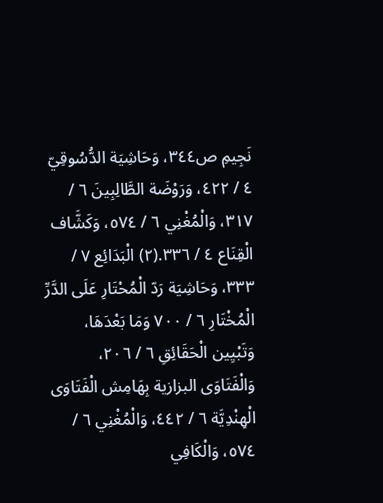نَجِيمِ ص٣٤٤، وَحَاشِيَة الدُّسُوقِيّ ٤ / ٤٢٢، وَرَوْضَة الطَّالِبِينَ ٦ / ٣١٧، وَالْمُغْنِي ٦ / ٥٧٤، وَكَشَّاف الْقِنَاع ٤ / ٣٣٦.(٢) الْبَدَائِع ٧ / ٣٣٣، وَحَاشِيَة رَدّ الْمُحْتَارِ عَلَى الدَّرِّ الْمُخْتَارِ ٦ / ٧٠٠ وَمَا بَعْدَهَا، وَتَبْيِين الْحَقَائِقِ ٦ / ٢٠٦، وَالْفَتَاوَى البزازية بِهَامِش الْفَتَاوَى الْهِنْدِيَّة ٦ / ٤٤٢، وَالْمُغْنِي ٦ / ٥٧٤، وَالْكَافِي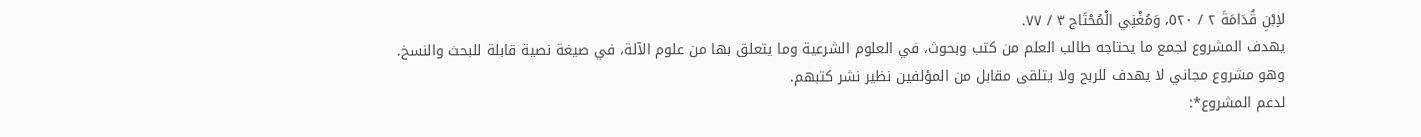لاِبْنِ قُدَامَةَ ٢ / ٥٢٠، وَمُغْنِي الْمُحْتَاج ٣ / ٧٧.
يهدف المشروع لجمع ما يحتاجه طالب العلم من كتب وبحوث، في العلوم الشرعية وما يتعلق بها من علوم الآلة، في صيغة نصية قابلة للبحث والنسخ.
وهو مشروع مجاني لا يهدف للربح ولا يتلقى مقابل من المؤلفين نظير نشر كتبهم.
لدعم المشروع*: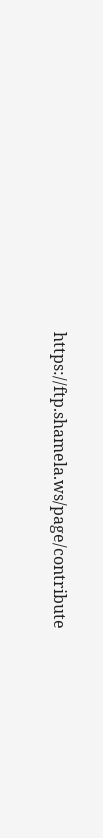https://ftp.shamela.ws/page/contribute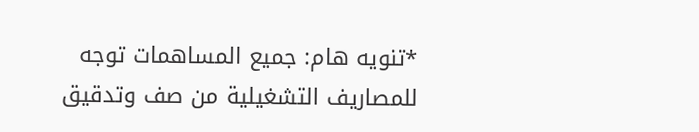*تنويه هام: جميع المساهمات توجه للمصاريف التشغيلية من صف وتدقيق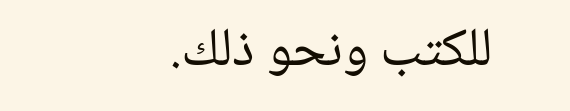للكتب ونحو ذلك.